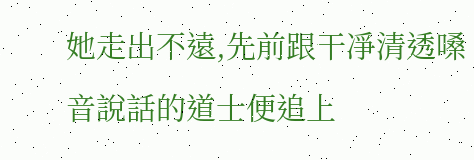她走出不遠,先前跟干凈清透嗓音說話的道士便追上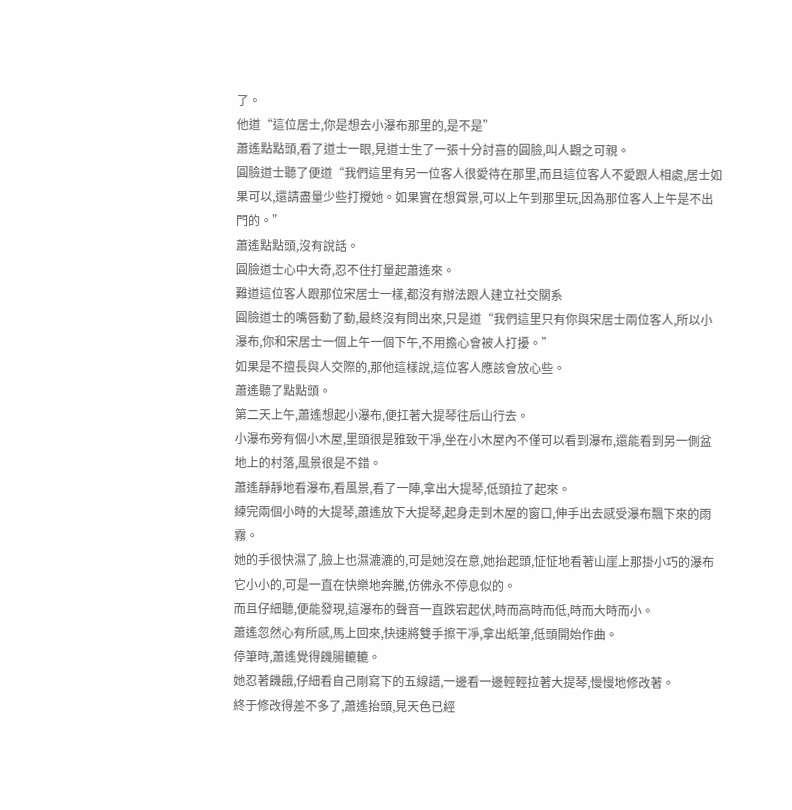了。
他道“這位居士,你是想去小瀑布那里的,是不是”
蕭遙點點頭,看了道士一眼,見道士生了一張十分討喜的圓臉,叫人觀之可親。
圓臉道士聽了便道“我們這里有另一位客人很愛待在那里,而且這位客人不愛跟人相處,居士如果可以,還請盡量少些打攪她。如果實在想賞景,可以上午到那里玩,因為那位客人上午是不出門的。”
蕭遙點點頭,沒有說話。
圓臉道士心中大奇,忍不住打量起蕭遙來。
難道這位客人跟那位宋居士一樣,都沒有辦法跟人建立社交關系
圓臉道士的嘴唇動了動,最終沒有問出來,只是道“我們這里只有你與宋居士兩位客人,所以小瀑布,你和宋居士一個上午一個下午,不用擔心會被人打擾。”
如果是不擅長與人交際的,那他這樣說,這位客人應該會放心些。
蕭遙聽了點點頭。
第二天上午,蕭遙想起小瀑布,便扛著大提琴往后山行去。
小瀑布旁有個小木屋,里頭很是雅致干凈,坐在小木屋內不僅可以看到瀑布,還能看到另一側盆地上的村落,風景很是不錯。
蕭遙靜靜地看瀑布,看風景,看了一陣,拿出大提琴,低頭拉了起來。
練完兩個小時的大提琴,蕭遙放下大提琴,起身走到木屋的窗口,伸手出去感受瀑布飄下來的雨霧。
她的手很快濕了,臉上也濕漉漉的,可是她沒在意,她抬起頭,怔怔地看著山崖上那掛小巧的瀑布
它小小的,可是一直在快樂地奔騰,仿佛永不停息似的。
而且仔細聽,便能發現,這瀑布的聲音一直跌宕起伏,時而高時而低,時而大時而小。
蕭遙忽然心有所感,馬上回來,快速將雙手擦干凈,拿出紙筆,低頭開始作曲。
停筆時,蕭遙覺得饑腸轆轆。
她忍著饑餓,仔細看自己剛寫下的五線譜,一邊看一邊輕輕拉著大提琴,慢慢地修改著。
終于修改得差不多了,蕭遙抬頭,見天色已經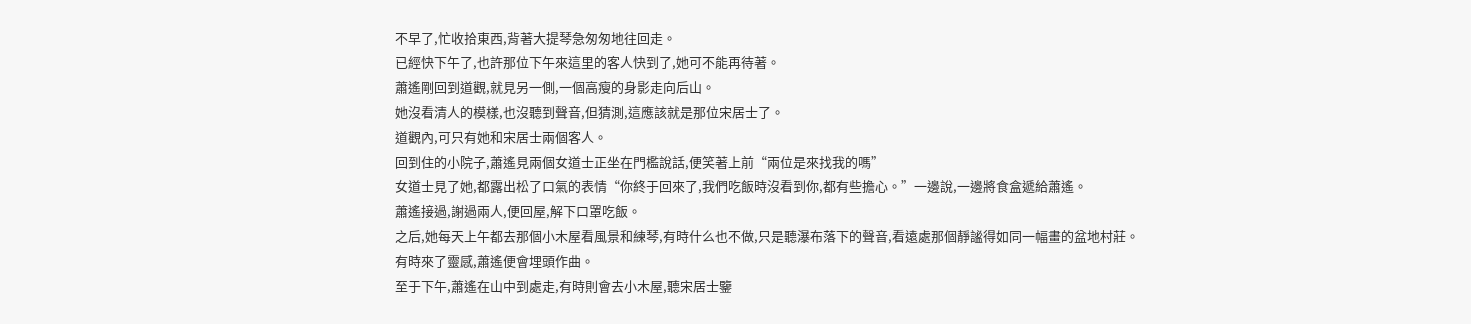不早了,忙收拾東西,背著大提琴急匆匆地往回走。
已經快下午了,也許那位下午來這里的客人快到了,她可不能再待著。
蕭遙剛回到道觀,就見另一側,一個高瘦的身影走向后山。
她沒看清人的模樣,也沒聽到聲音,但猜測,這應該就是那位宋居士了。
道觀內,可只有她和宋居士兩個客人。
回到住的小院子,蕭遙見兩個女道士正坐在門檻說話,便笑著上前“兩位是來找我的嗎”
女道士見了她,都露出松了口氣的表情“你終于回來了,我們吃飯時沒看到你,都有些擔心。”一邊說,一邊將食盒遞給蕭遙。
蕭遙接過,謝過兩人,便回屋,解下口罩吃飯。
之后,她每天上午都去那個小木屋看風景和練琴,有時什么也不做,只是聽瀑布落下的聲音,看遠處那個靜謐得如同一幅畫的盆地村莊。
有時來了靈感,蕭遙便會埋頭作曲。
至于下午,蕭遙在山中到處走,有時則會去小木屋,聽宋居士鑒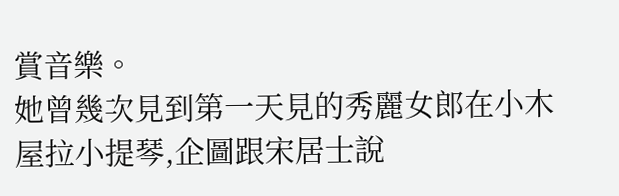賞音樂。
她曾幾次見到第一天見的秀麗女郎在小木屋拉小提琴,企圖跟宋居士說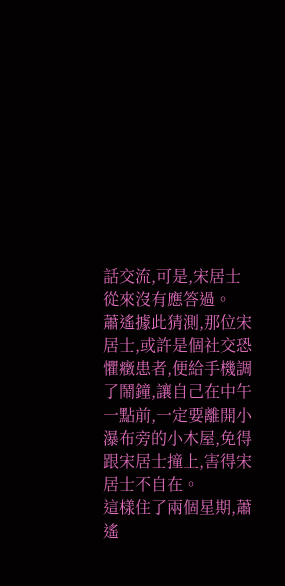話交流,可是,宋居士從來沒有應答過。
蕭遙據此猜測,那位宋居士,或許是個社交恐懼癥患者,便給手機調了鬧鐘,讓自己在中午一點前,一定要離開小瀑布旁的小木屋,免得跟宋居士撞上,害得宋居士不自在。
這樣住了兩個星期,蕭遙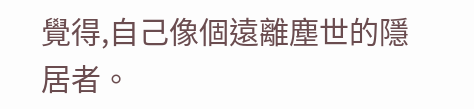覺得,自己像個遠離塵世的隱居者。